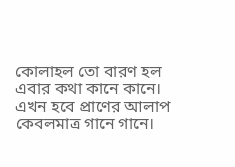কোলাহল তো বারণ হল এবার কথা কানে কানে। এখন হবে প্রাণের আলাপ কেবলমাত্র গানে গানে।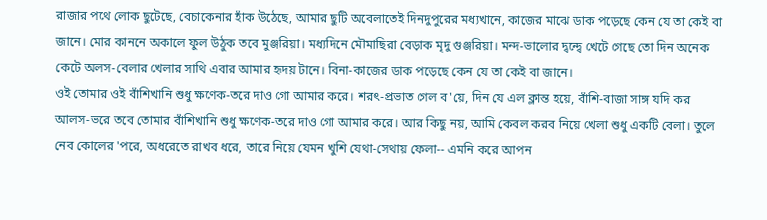রাজার পথে লোক ছুটেছে, বেচাকেনার হাঁক উঠেছে, আমার ছুটি অবেলাতেই দিনদুপুরের মধ্যখানে, কাজের মাঝে ডাক পড়েছে কেন যে তা কেই বা জানে। মোর কাননে অকালে ফুল উঠুক তবে মুঞ্জরিয়া। মধ্যদিনে মৌমাছিরা বেড়াক মৃদু গুঞ্জরিয়া। মন্দ-ভালোর দ্বন্দ্বে খেটে গেছে তো দিন অনেক কেটে অলস-বেলার খেলার সাথি এবার আমার হৃদয় টানে। বিনা-কাজের ডাক পড়েছে কেন যে তা কেই বা জানে।
ওই তোমার ওই বাঁশিখানি শুধু ক্ষণেক-তরে দাও গো আমার করে। শরৎ-প্রভাত গেল ব'য়ে, দিন যে এল ক্লান্ত হয়ে, বাঁশি-বাজা সাঙ্গ যদি কর আলস-ভরে তবে তোমার বাঁশিখানি শুধু ক্ষণেক-তরে দাও গো আমার করে। আর কিছু নয়, আমি কেবল করব নিয়ে খেলা শুধু একটি বেলা। তুলে নেব কোলের 'পরে, অধরেতে রাখব ধরে, তারে নিয়ে যেমন খুশি যেথা-সেথায় ফেলা-- এমনি করে আপন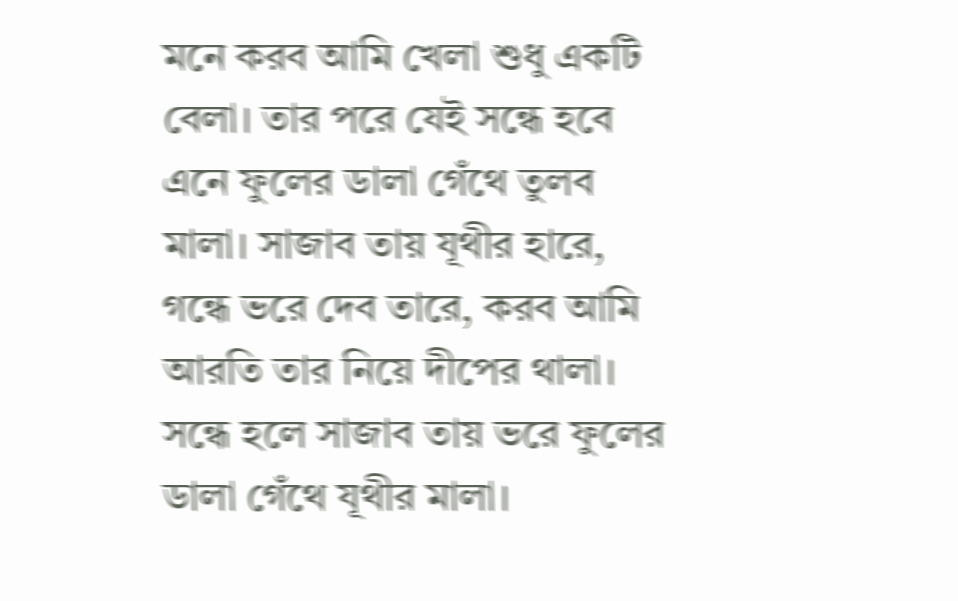মনে করব আমি খেলা শুধু একটি বেলা। তার পরে যেই সন্ধে হবে এনে ফুলের ডালা গেঁথে তুলব মালা। সাজাব তায় যূথীর হারে, গন্ধে ভরে দেব তারে, করব আমি আরতি তার নিয়ে দীপের থালা। সন্ধে হলে সাজাব তায় ভরে ফুলের ডালা গেঁথে যূথীর মালা।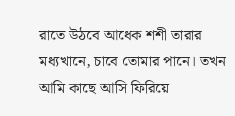রাতে উঠবে আধেক শশী তারার মধ্যখানে, চাবে তোমার পানে। তখন আমি কাছে আসি ফিরিয়ে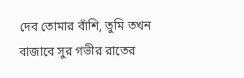দেব তোমার বাঁশি, তুমি তখন বাজাবে সুর গভীর রাতের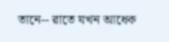তানে-- রাতে যখন আধেক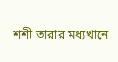শশী তারার মধ্যখানে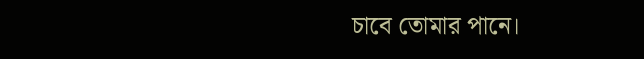চাবে তোমার পানে।